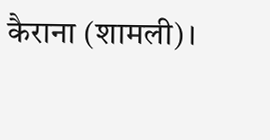कैराना (शामली)।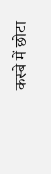कस्बे में छोटा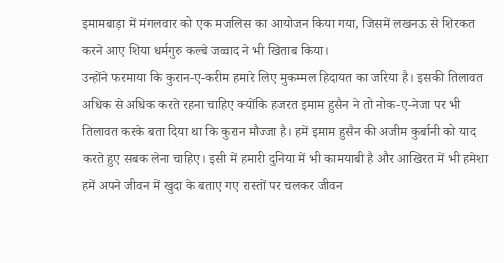इमामबाड़ा में मंगलवार को एक मजलिस का आयोजन किया गया, जिसमें लखनऊ से शिरकत करने आए शिया धर्मगुरु कल्बे जव्वाद ने भी खिताब किया।
उन्होंने फरमाया कि कुरान-ए-करीम हमारे लिए मुकम्मल हिदायत का जरिया है। इसकी तिलावत अधिक से अधिक करते रहना चाहिए क्योंकि हजरत इमाम हुसैन ने तो नोक-ए-नेजा पर भी तिलावत करके बता दिया था कि कुरान मौज्जा है। हमें इमाम हुसैन की अजीम कुर्बानी को याद करते हुए सबक लेना चाहिए। इसी में हमारी दुनिया में भी कामयाबी है और आखिरत में भी हमेशा हमें अपने जीवन में खुदा के बताए गए रास्तों पर चलकर जीवन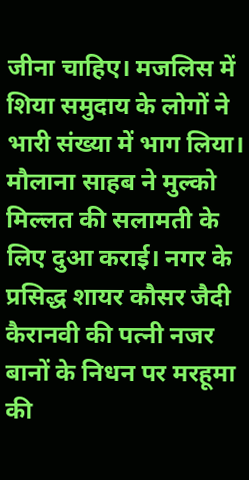जीना चाहिए। मजलिस में शिया समुदाय के लोगों ने भारी संख्या में भाग लिया। मौलाना साहब ने मुल्को मिल्लत की सलामती के लिए दुआ कराई। नगर के प्रसिद्ध शायर कौसर जैदी कैरानवी की पत्नी नजर बानों के निधन पर मरहूमा की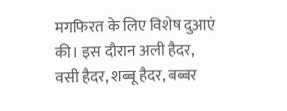मगफिरत के लिए विशेष दुआएं की। इस दौरान अली हैदर, वसी हैदर, शब्बू हैदर, बब्बर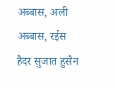अब्बास, अली अब्बास, रईस हैदर सुजात हुसैन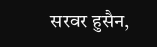सरवर हुसैन,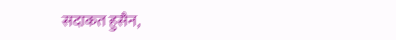सदाकत हुसैन,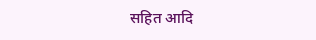सहित आदि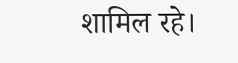शामिल रहे।